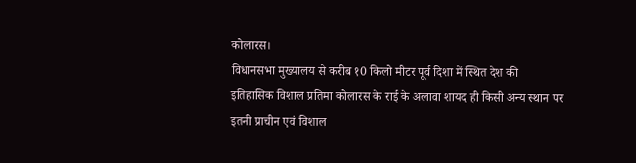कोलारस।
विधानसभा मुख्यालय से करीब १0 किलो मीटर पूर्व दिशा में स्थित देश की
इतिहासिक विशाल प्रतिमा कोलारस के राई के अलावा शायद ही किसी अन्य स्थान पर
इतनी प्राचीन एवं विशाल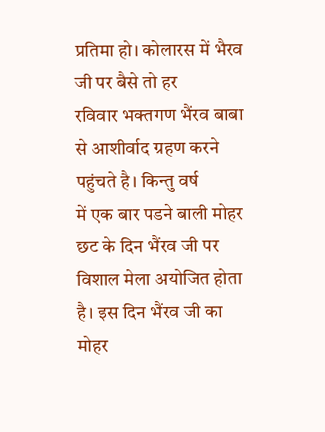प्रतिमा हो। कोलारस में भैरव जी पर बैसे तो हर
रविवार भक्तगण भैंरव बाबा से आशीर्वाद ग्रहण करने पहुंचते है। किन्तु वर्ष
में एक बार पडने बाली मोहर छट के दिन भैंरव जी पर विशाल मेला अयोजित होता
है। इस दिन भैंरव जी का मोहर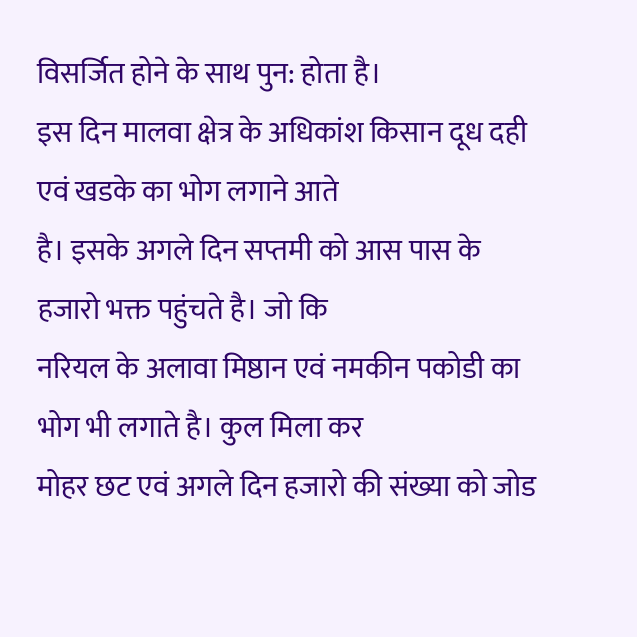विसर्जित होने के साथ पुन: होता है।
इस दिन मालवा क्षेत्र के अधिकांश किसान दूध दही एवं खडके का भोग लगाने आते
है। इसके अगले दिन सप्तमी को आस पास के हजारो भक्त पहुंचते है। जो कि
नरियल के अलावा मिष्ठान एवं नमकीन पकोडी का भोग भी लगाते है। कुल मिला कर
मोहर छट एवं अगले दिन हजारो की संख्या को जोड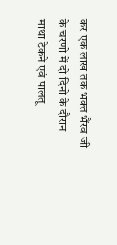कर एक लाख तक भक्त भैंरव जी
के चरणो में दो दिनो के दौरान माथा टेकने एवं पालतू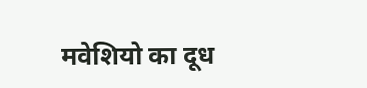मवेशियो का दूध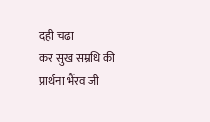दही चढा
कर सुख सम्रधि की प्रार्थना भैंरव जी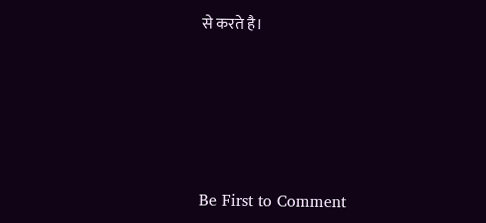से करते है।






Be First to Comment